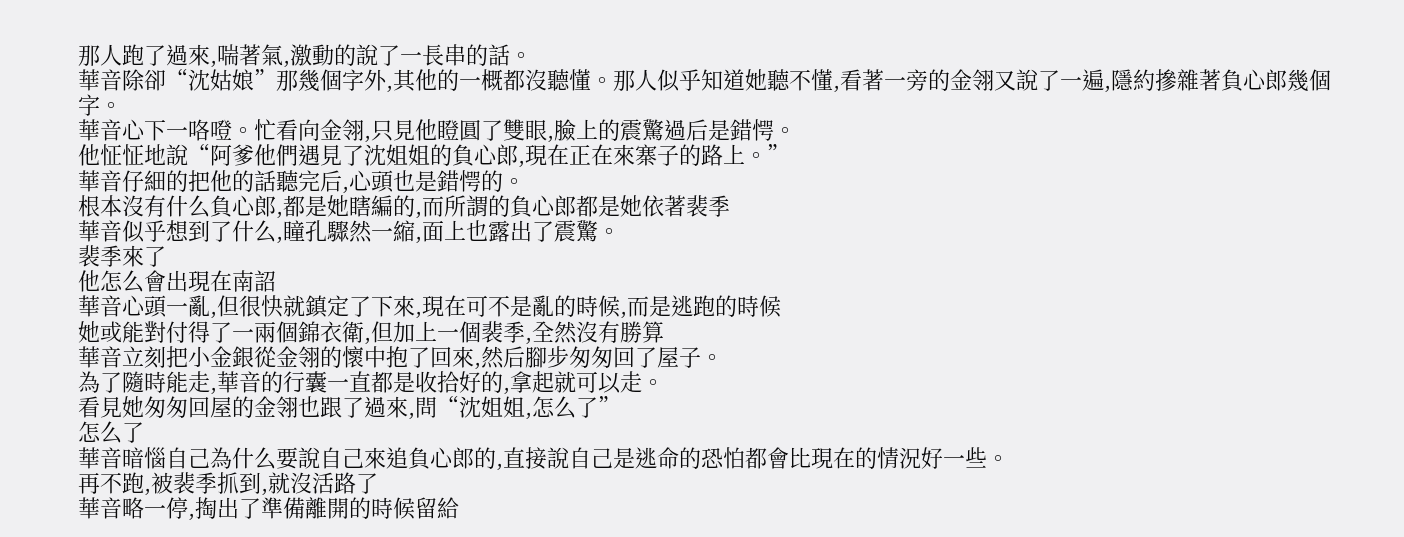那人跑了過來,喘著氣,激動的說了一長串的話。
華音除卻“沈姑娘”那幾個字外,其他的一概都沒聽懂。那人似乎知道她聽不懂,看著一旁的金翎又說了一遍,隱約摻雜著負心郎幾個字。
華音心下一咯噔。忙看向金翎,只見他瞪圓了雙眼,臉上的震驚過后是錯愕。
他怔怔地說“阿爹他們遇見了沈姐姐的負心郎,現在正在來寨子的路上。”
華音仔細的把他的話聽完后,心頭也是錯愕的。
根本沒有什么負心郎,都是她瞎編的,而所謂的負心郎都是她依著裴季
華音似乎想到了什么,瞳孔驟然一縮,面上也露出了震驚。
裴季來了
他怎么會出現在南詔
華音心頭一亂,但很快就鎮定了下來,現在可不是亂的時候,而是逃跑的時候
她或能對付得了一兩個錦衣衛,但加上一個裴季,全然沒有勝算
華音立刻把小金銀從金翎的懷中抱了回來,然后腳步匆匆回了屋子。
為了隨時能走,華音的行囊一直都是收拾好的,拿起就可以走。
看見她匆匆回屋的金翎也跟了過來,問“沈姐姐,怎么了”
怎么了
華音暗惱自己為什么要說自己來追負心郎的,直接說自己是逃命的恐怕都會比現在的情況好一些。
再不跑,被裴季抓到,就沒活路了
華音略一停,掏出了準備離開的時候留給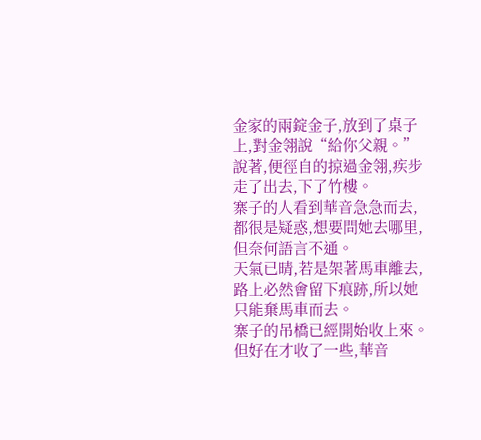金家的兩錠金子,放到了桌子上,對金翎說“給你父親。”
說著,便徑自的掠過金翎,疾步走了出去,下了竹樓。
寨子的人看到華音急急而去,都很是疑惑,想要問她去哪里,但奈何語言不通。
天氣已晴,若是架著馬車離去,路上必然會留下痕跡,所以她只能棄馬車而去。
寨子的吊橋已經開始收上來。但好在才收了一些,華音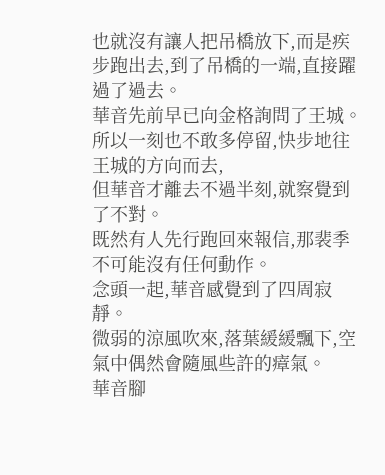也就沒有讓人把吊橋放下,而是疾步跑出去,到了吊橋的一端,直接躍過了過去。
華音先前早已向金格詢問了王城。所以一刻也不敢多停留,快步地往王城的方向而去,
但華音才離去不過半刻,就察覺到了不對。
既然有人先行跑回來報信,那裴季不可能沒有任何動作。
念頭一起,華音感覺到了四周寂靜。
微弱的涼風吹來,落葉緩緩飄下,空氣中偶然會隨風些許的瘴氣。
華音腳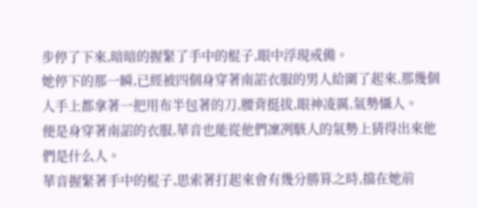步停了下來,暗暗的握緊了手中的棍子,眼中浮現戒備。
她停下的那一瞬,已經被四個身穿著南詔衣服的男人給圍了起來,那幾個人手上都拿著一把用布半包著的刀,腰背挺拔,眼神凌厲,氣勢懾人。
便是身穿著南詔的衣服,華音也能從他們凜冽駭人的氣勢上猜得出來他們是什么人。
華音握緊著手中的棍子,思索著打起來會有幾分勝算之時,擋在她前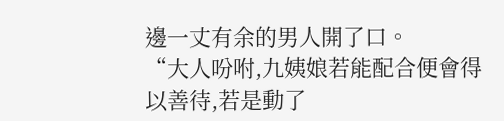邊一丈有余的男人開了口。
“大人吩咐,九姨娘若能配合便會得以善待,若是動了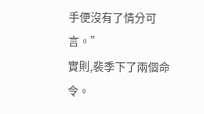手便沒有了情分可言。”
實則,裴季下了兩個命令。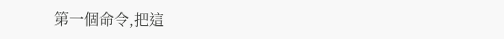第一個命令,把這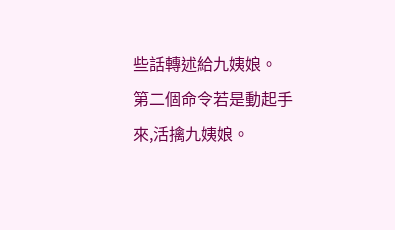些話轉述給九姨娘。
第二個命令若是動起手來,活擒九姨娘。